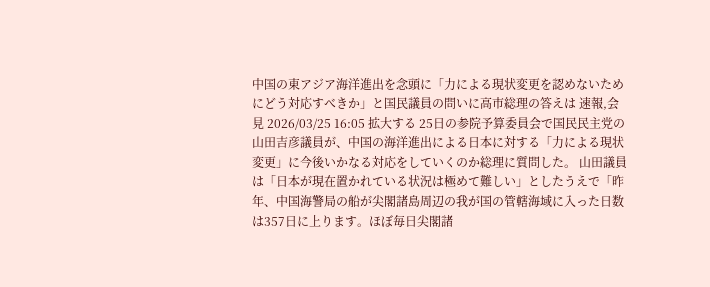中国の東アジア海洋進出を念頭に「力による現状変更を認めないためにどう対応すべきか」と国民議員の問いに高市総理の答えは 速報,会見 2026/03/25 16:05 拡大する 25日の参院予算委員会で国民民主党の山田吉彦議員が、中国の海洋進出による日本に対する「力による現状変更」に今後いかなる対応をしていくのか総理に質問した。 山田議員は「日本が現在置かれている状況は極めて難しい」としたうえで「昨年、中国海警局の船が尖閣諸島周辺の我が国の管轄海域に入った日数は357日に上ります。ほぼ毎日尖閣諸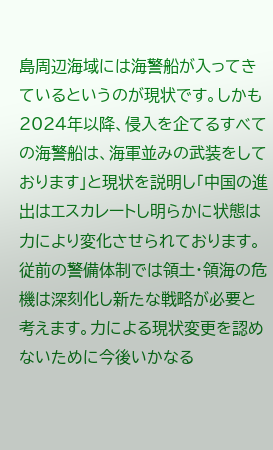島周辺海域には海警船が入ってきているというのが現状です。しかも2024年以降、侵入を企てるすべての海警船は、海軍並みの武装をしております」と現状を説明し「中国の進出はエスカレートし明らかに状態は力により変化させられております。従前の警備体制では領土・領海の危機は深刻化し新たな戦略が必要と考えます。力による現状変更を認めないために今後いかなる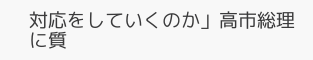対応をしていくのか」高市総理に質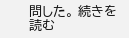問した。 続きを読む